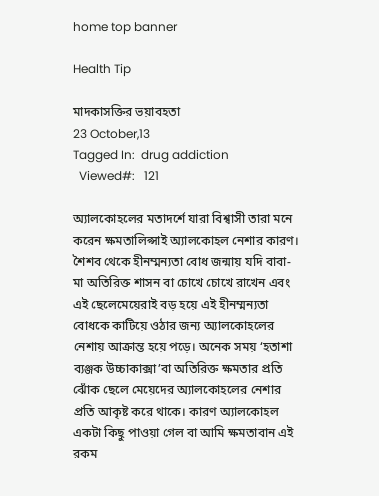home top banner

Health Tip

মাদকাসক্তির ভয়াবহতা
23 October,13
Tagged In:  drug addiction
  Viewed#:   121

অ্যালকোহলের মতাদর্শে যারা বিশ্বাসী তারা মনে করেন ক্ষমতালিপ্সাই অ্যালকোহল নেশার কারণ। শৈশব থেকে হীনম্মন্যতা বোধ জন্মায় যদি বাবা-মা অতিরিক্ত শাসন বা চোখে চোখে রাখেন এবং এই ছেলেমেয়েরাই বড় হয়ে এই হীনম্মন্যতা বোধকে কাটিয়ে ওঠার জন্য অ্যালকোহলের নেশায় আক্রান্ত হয়ে পড়ে। অনেক সময় ‘হতাশা ব্যঞ্জক উচ্চাকাক্সা’বা অতিরিক্ত ক্ষমতার প্রতি ঝোঁক ছেলে মেয়েদের অ্যালকোহলের নেশার প্রতি আকৃষ্ট করে থাকে। কারণ অ্যালকোহল একটা কিছু পাওয়া গেল বা আমি ক্ষমতাবান এই রকম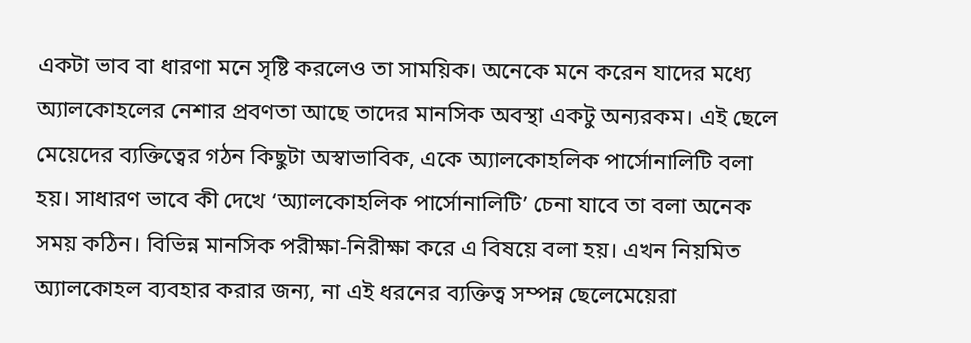একটা ভাব বা ধারণা মনে সৃষ্টি করলেও তা সাময়িক। অনেকে মনে করেন যাদের মধ্যে অ্যালকোহলের নেশার প্রবণতা আছে তাদের মানসিক অবস্থা একটু অন্যরকম। এই ছেলে মেয়েদের ব্যক্তিত্বের গঠন কিছুটা অস্বাভাবিক, একে অ্যালকোহলিক পার্সোনালিটি বলা হয়। সাধারণ ভাবে কী দেখে ‘অ্যালকোহলিক পার্সোনালিটি’ চেনা যাবে তা বলা অনেক সময় কঠিন। বিভিন্ন মানসিক পরীক্ষা-নিরীক্ষা করে এ বিষয়ে বলা হয়। এখন নিয়মিত অ্যালকোহল ব্যবহার করার জন্য, না এই ধরনের ব্যক্তিত্ব সম্পন্ন ছেলেমেয়েরা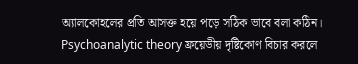অ্যালকোহলের প্রতি আসক্ত হয়ে পড়ে সঠিক ভাবে বলা কঠিন। Psychoanalytic theory ফ্রয়েডীয় দৃষ্টিকোণ বিচার করলে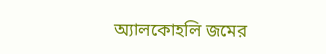অ্যালকোহলি জমের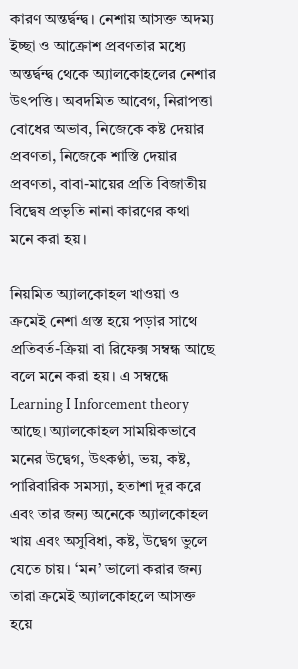কারণ অন্তর্দ্বন্দ্ব। নেশায় আসক্ত অদম্য ইচ্ছা ও আক্রোশ প্রবণতার মধ্যে অন্তর্দ্বন্দ্ব থেকে অ্যালকোহলের নেশার উৎপত্তি। অবদমিত আবেগ, নিরাপত্তা বোধের অভাব, নিজেকে কষ্ট দেয়ার প্রবণতা, নিজেকে শাস্তি দেয়ার প্রবণতা, বাবা-মায়ের প্রতি বিজাতীয় বিদ্বেষ প্রভৃতি নানা কারণের কথা মনে করা হয়।

নিয়মিত অ্যালকোহল খাওয়া ও ক্রমেই নেশা গ্রস্ত হয়ে পড়ার সাথে প্রতিবর্ত-ক্রিয়া বা রিফেক্স সম্বন্ধ আছে বলে মনে করা হয়। এ সম্বন্ধে Learning I Inforcement theory আছে। অ্যালকোহল সাময়িকভাবে মনের উদ্বেগ, উৎকণ্ঠা, ভয়, কষ্ট, পারিবারিক সমস্যা, হতাশা দূর করে এবং তার জন্য অনেকে অ্যালকোহল খায় এবং অসুবিধা, কষ্ট, উদ্বেগ ভুলে যেতে চায়। ‘মন’ ভালো করার জন্য তারা ক্রমেই অ্যালকোহলে আসক্ত হয়ে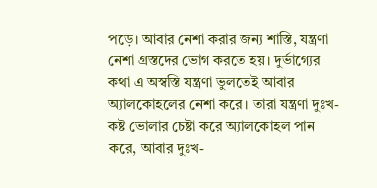পড়ে। আবার নেশা করার জন্য শাস্তি, যন্ত্রণা নেশা গ্রস্তদের ভোগ করতে হয়। দুর্ভাগ্যের কথা এ অস্বস্তি যন্ত্রণা ভুলতেই আবার অ্যালকোহলের নেশা করে। তারা যন্ত্রণা দুঃখ-কষ্ট ভোলার চেষ্টা করে অ্যালকোহল পান করে, আবার দুঃখ-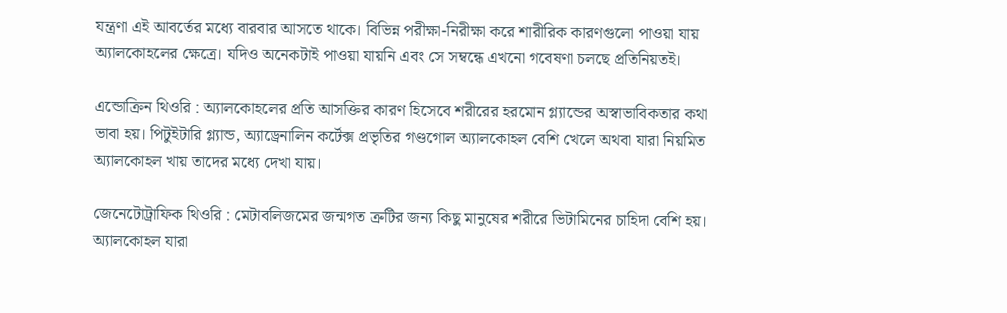যন্ত্রণা এই আবর্তের মধ্যে বারবার আসতে থাকে। বিভিন্ন পরীক্ষা-নিরীক্ষা করে শারীরিক কারণগুলো পাওয়া যায় অ্যালকোহলের ক্ষেত্রে। যদিও অনেকটাই পাওয়া যায়নি এবং সে সম্বন্ধে এখনো গবেষণা চলছে প্রতিনিয়তই।

এন্ডোক্রিন থিওরি : অ্যালকোহলের প্রতি আসক্তির কারণ হিসেবে শরীরের হরমোন গ্ল্যান্ডের অস্বাভাবিকতার কথা ভাবা হয়। পিটুইটারি গ্ল্যান্ড, অ্যাড্রেনালিন কর্টেক্স প্রভৃতির গণ্ডগোল অ্যালকোহল বেশি খেলে অথবা যারা নিয়মিত অ্যালকোহল খায় তাদের মধ্যে দেখা যায়।

জেনেটোট্রাফিক থিওরি : মেটাবলিজমের জন্মগত ত্রুটির জন্য কিছু মানুষের শরীরে ভিটামিনের চাহিদা বেশি হয়। অ্যালকোহল যারা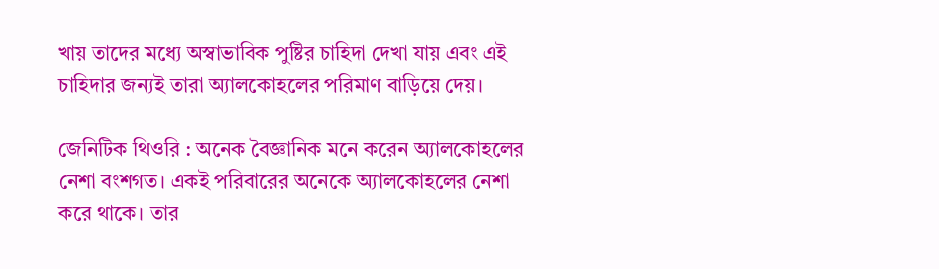খায় তাদের মধ্যে অস্বাভাবিক পুষ্টির চাহিদা দেখা যায় এবং এই চাহিদার জন্যই তারা অ্যালকোহলের পরিমাণ বাড়িয়ে দেয়।

জেনিটিক থিওরি : অনেক বৈজ্ঞানিক মনে করেন অ্যালকোহলের নেশা বংশগত। একই পরিবারের অনেকে অ্যালকোহলের নেশা করে থাকে। তার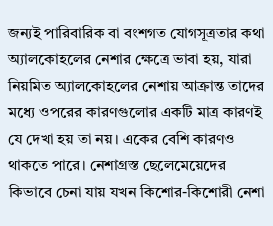জন্যই পারিবারিক বা বংশগত যোগসূত্রতার কথা অ্যালকোহলের নেশার ক্ষেত্রে ভাবা হয়, যারা নিয়মিত অ্যালকোহলের নেশায় আক্রান্ত তাদের মধ্যে ওপরের কারণগুলোর একটি মাত্র কারণই যে দেখা হয় তা নয়। একের বেশি কারণও থাকতে পারে। নেশাগ্রস্ত ছেলেমেয়েদের কিভাবে চেনা যায় যখন কিশোর-কিশোরী নেশা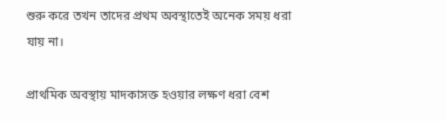শুরু করে তখন তাদের প্রথম অবস্থাতেই অনেক সময় ধরা যায় না।

প্রাথমিক অবস্থায় মাদকাসক্ত হওয়ার লক্ষণ ধরা বেশ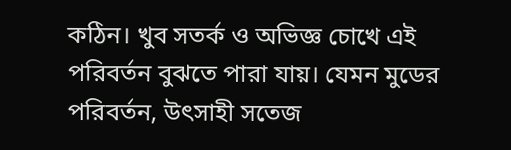কঠিন। খুব সতর্ক ও অভিজ্ঞ চোখে এই পরিবর্তন বুঝতে পারা যায়। যেমন মুডের পরিবর্তন, উৎসাহী সতেজ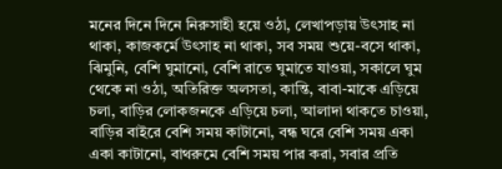মনের দিনে দিনে নিরুসাহী হয়ে ওঠা, লেখাপড়ায় উৎসাহ না থাকা, কাজকর্মে উৎসাহ না থাকা, সব সময় শুয়ে-বসে থাকা, ঝিমুনি, বেশি ঘুমানো, বেশি রাতে ঘুমাতে যাওয়া, সকালে ঘুম থেকে না ওঠা, অতিরিক্ত অলসতা, কান্তি, বাবা-মাকে এড়িয়ে চলা, বাড়ির লোকজনকে এড়িয়ে চলা, আলাদা থাকতে চাওয়া, বাড়ির বাইরে বেশি সময় কাটানো, বন্ধ ঘরে বেশি সময় একা একা কাটানো, বাথরুমে বেশি সময় পার করা, সবার প্রতি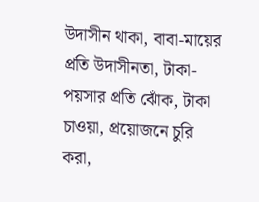উদাসীন থাকা, বাবা-মায়ের প্রতি উদাসীনতা, টাকা-পয়সার প্রতি ঝোঁক, টাকা চাওয়া, প্রয়োজনে চুরি করা,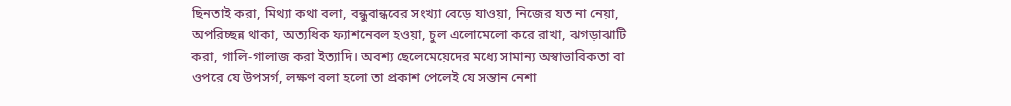ছিনতাই করা, মিথ্যা কথা বলা, বন্ধুবান্ধবের সংখ্যা বেড়ে যাওয়া, নিজের যত না নেয়া, অপরিচ্ছন্ন থাকা, অত্যধিক ফ্যাশনেবল হওয়া, চুল এলোমেলো করে রাখা, ঝগড়াঝাটি করা, গালি-গালাজ করা ইত্যাদি। অবশ্য ছেলেমেয়েদের মধ্যে সামান্য অস্বাভাবিকতা বা ওপরে যে উপসর্গ, লক্ষণ বলা হলো তা প্রকাশ পেলেই যে সন্তান নেশা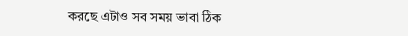করছে এটাও সব সময় ভাবা ঠিক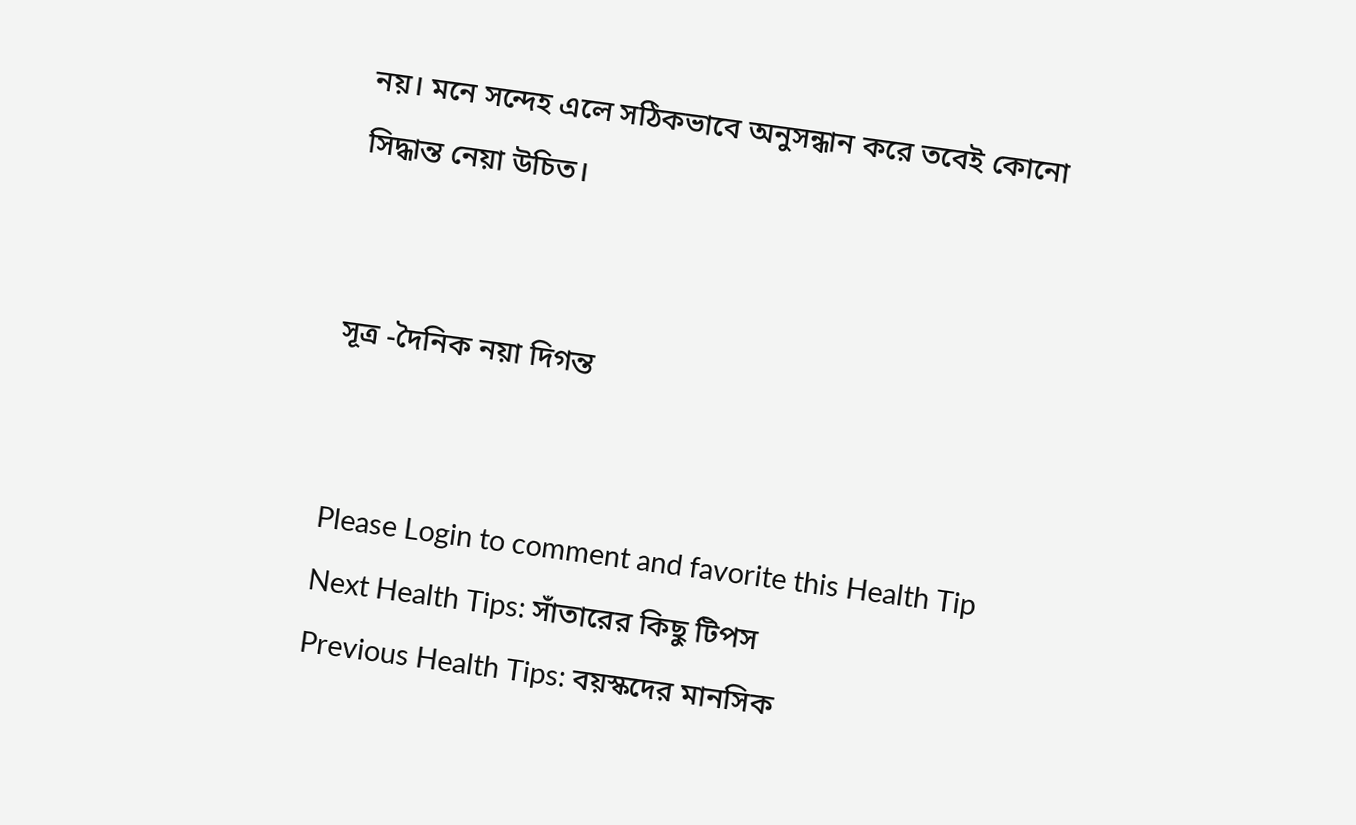নয়। মনে সন্দেহ এলে সঠিকভাবে অনুসন্ধান করে তবেই কোনো সিদ্ধান্ত নেয়া উচিত।


সূত্র -দৈনিক নয়া দিগন্ত


Please Login to comment and favorite this Health Tip
Next Health Tips: সাঁতারের কিছু টিপস
Previous Health Tips: বয়স্কদের মানসিক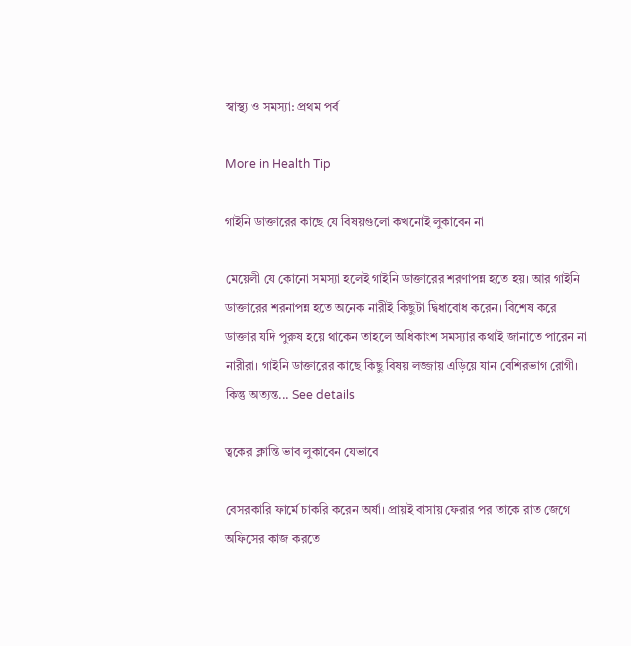স্বাস্থ্য ও সমস্যা: প্রথম পর্ব

More in Health Tip

গাইনি ডাক্তারের কাছে যে বিষয়গুলো কখনোই লুকাবেন না

মেয়েলী যে কোনো সমস্যা হলেই গাইনি ডাক্তারের শরণাপন্ন হতে হয়। আর গাইনি ডাক্তারের শরনাপন্ন হতে অনেক নারীই কিছুটা দ্বিধাবোধ করেন। বিশেষ করে ডাক্তার যদি পুরুষ হয়ে থাকেন তাহলে অধিকাংশ সমস্যার কথাই জানাতে পারেন না নারীরা। গাইনি ডাক্তারের কাছে কিছু বিষয় লজ্জায় এড়িয়ে যান বেশিরভাগ রোগী। কিন্তু অত্যন্ত... See details

ত্বকের ক্লান্তি ভাব লুকাবেন যেভাবে

বেসরকারি ফার্মে চাকরি করেন অর্ষা। প্রায়ই বাসায় ফেরার পর তাকে রাত জেগে অফিসের কাজ করতে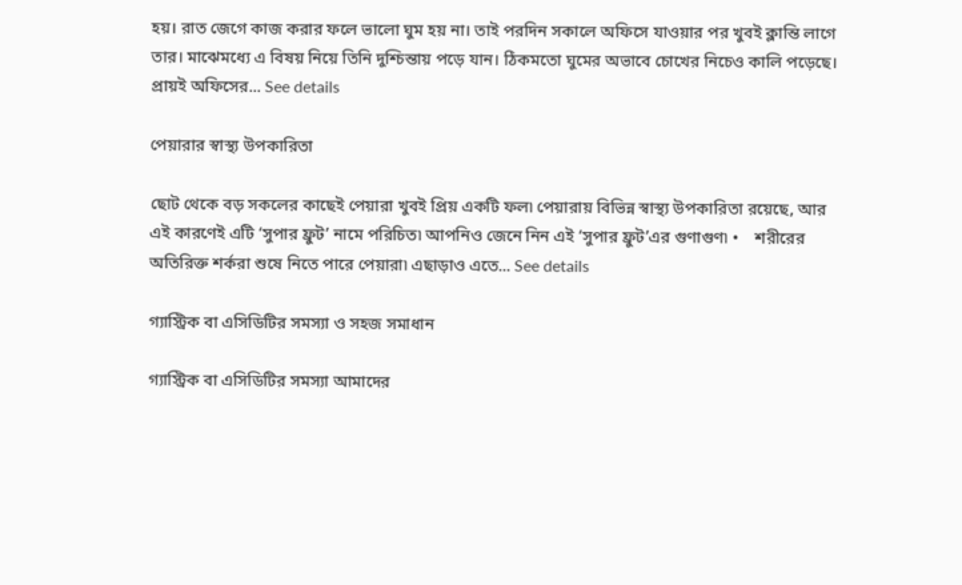হয়। রাত জেগে কাজ করার ফলে ভালো ঘুম হয় না। তাই পরদিন সকালে অফিসে যাওয়ার পর খুবই ক্লান্তি লাগে তার। মাঝেমধ্যে এ বিষয় নিয়ে তিনি দুশ্চিন্তায় পড়ে যান। ঠিকমতো ঘুমের অভাবে চোখের নিচেও কালি পড়েছে। প্রায়ই অফিসের... See details

পেয়ারার স্বাস্থ্য উপকারিতা

ছোট থেকে বড় সকলের কাছেই পেয়ারা খুবই প্রিয় একটি ফল৷ পেয়ারায় বিভিন্ন স্বাস্থ্য উপকারিতা রয়েছে, আর এই কারণেই এটি ‘সুপার ফ্রুট’ নামে পরিচিত৷ আপনিও জেনে নিন এই ‘সুপার ফ্রুট’এর গুণাগুণ৷ •    শরীরের অতিরিক্ত শর্করা শুষে নিতে পারে পেয়ারা৷ এছাড়াও এতে... See details

গ্যাস্ট্রিক বা এসিডিটির সমস্যা ও সহজ সমাধান

গ্যাস্ট্রিক বা এসিডিটির সমস্যা আমাদের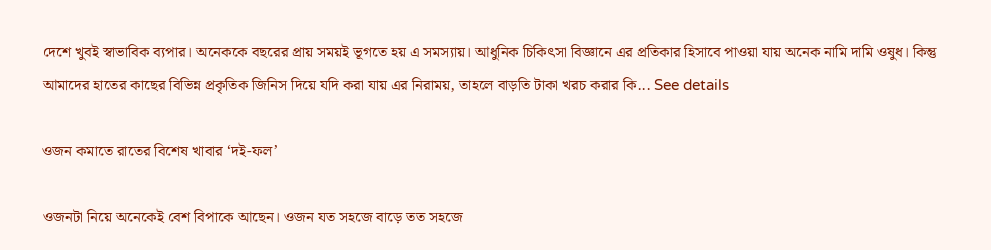দেশে খুবই স্বাভাবিক ব্যপার। অনেককে বছরের প্রায় সময়ই ভূগতে হয় এ সমস্যায়। আধুনিক চিকিৎসা বিজ্ঞানে এর প্রতিকার হিসাবে পাওয়া যায় অনেক নামি দামি ওষুধ। কিন্তু আমাদের হাতের কাছের বিভিন্ন প্রকৃতিক জিনিস দিয়ে যদি করা যায় এর নিরাময়, তাহলে বাড়তি টাকা খরচ করার কি... See details

ওজন কমাতে রাতের বিশেষ খাবার ‘দই-ফল’

ওজনটা নিয়ে অনেকেই বেশ বিপাকে আছেন। ওজন যত সহজে বাড়ে তত সহজে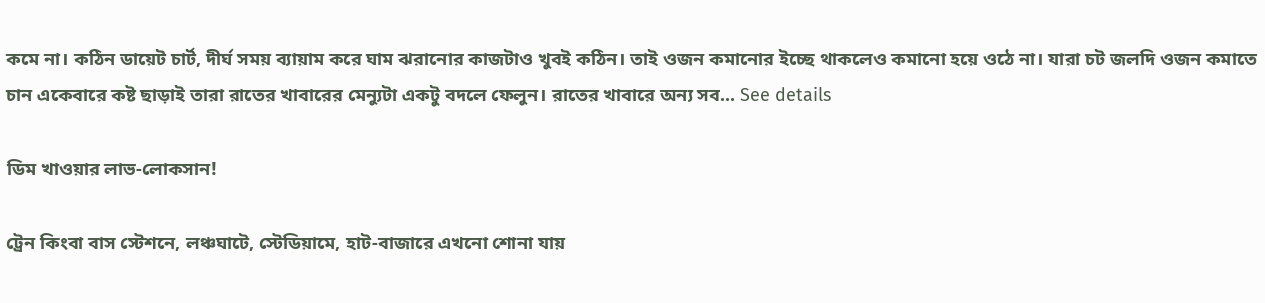কমে না। কঠিন ডায়েট চার্ট, দীর্ঘ সময় ব্যায়াম করে ঘাম ঝরানোর কাজটাও খুবই কঠিন। তাই ওজন কমানোর ইচ্ছে থাকলেও কমানো হয়ে ওঠে না। যারা চট জলদি ওজন কমাতে চান একেবারে কষ্ট ছাড়াই তারা রাতের খাবারের মেন্যুটা একটু বদলে ফেলুন। রাতের খাবারে অন্য সব... See details

ডিম খাওয়ার লাভ-লোকসান!

ট্রেন কিংবা বাস স্টেশনে, লঞ্চঘাটে, স্টেডিয়ামে, হাট-বাজারে এখনো শোনা যায়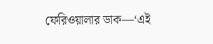ফেরিওয়ালার ডাক—‘এই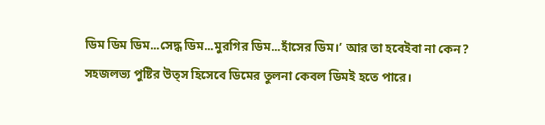ডিম ডিম ডিম...সেদ্ধ ডিম...মুরগির ডিম...হাঁসের ডিম।’ আর তা হবেইবা না কেন? সহজলভ্য পুষ্টির উত্স হিসেবে ডিমের তুলনা কেবল ডিমই হতে পারে।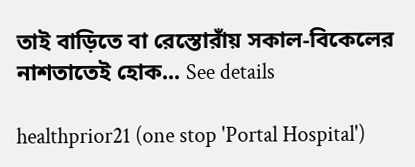তাই বাড়িতে বা রেস্তোরাঁয় সকাল-বিকেলের নাশতাতেই হোক... See details

healthprior21 (one stop 'Portal Hospital')